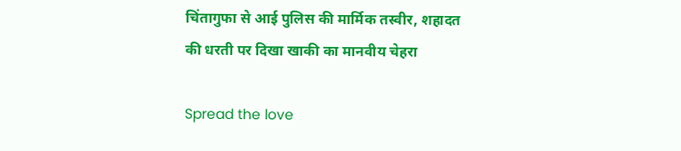चिंतागुफा से आई पुलिस की मार्मिक तस्वीर, शहादत की धरती पर दिखा खाकी का मानवीय चेहरा

Spread the love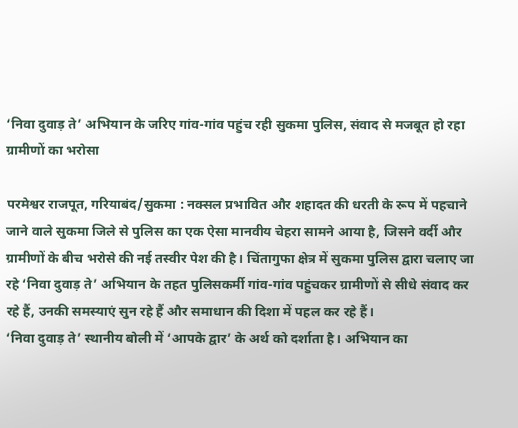‘निवा दुवाड़ ते’ अभियान के जरिए गांव-गांव पहुंच रही सुकमा पुलिस, संवाद से मजबूत हो रहा ग्रामीणों का भरोसा

परमेश्वर राजपूत, गरियाबंद/सुकमा : नक्सल प्रभावित और शहादत की धरती के रूप में पहचाने जाने वाले सुकमा जिले से पुलिस का एक ऐसा मानवीय चेहरा सामने आया है, जिसने वर्दी और ग्रामीणों के बीच भरोसे की नई तस्वीर पेश की है। चिंतागुफा क्षेत्र में सुकमा पुलिस द्वारा चलाए जा रहे ‘निवा दुवाड़ ते’ अभियान के तहत पुलिसकर्मी गांव-गांव पहुंचकर ग्रामीणों से सीधे संवाद कर रहे हैं, उनकी समस्याएं सुन रहे हैं और समाधान की दिशा में पहल कर रहे हैं।
‘निवा दुवाड़ ते’ स्थानीय बोली में ‘आपके द्वार’ के अर्थ को दर्शाता है। अभियान का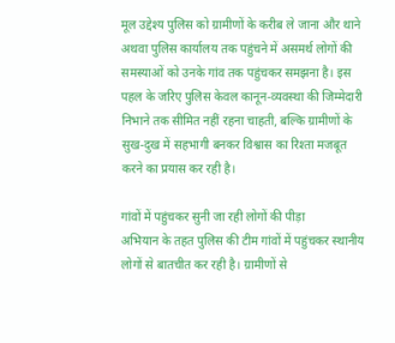मूल उद्देश्य पुलिस को ग्रामीणों के करीब ले जाना और थाने अथवा पुलिस कार्यालय तक पहुंचने में असमर्थ लोगों की समस्याओं को उनके गांव तक पहुंचकर समझना है। इस पहल के जरिए पुलिस केवल कानून-व्यवस्था की जिम्मेदारी निभाने तक सीमित नहीं रहना चाहती, बल्कि ग्रामीणों के सुख-दुख में सहभागी बनकर विश्वास का रिश्ता मजबूत करने का प्रयास कर रही है।

गांवों में पहुंचकर सुनी जा रही लोगों की पीड़ा
अभियान के तहत पुलिस की टीम गांवों में पहुंचकर स्थानीय लोगों से बातचीत कर रही है। ग्रामीणों से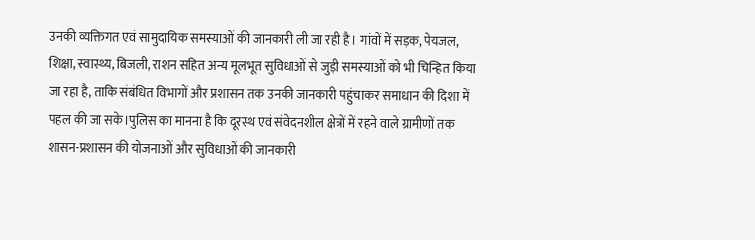उनकी व्यक्तिगत एवं सामुदायिक समस्याओं की जानकारी ली जा रही है। गांवों में सड़क, पेयजल, शिक्षा, स्वास्थ्य, बिजली, राशन सहित अन्य मूलभूत सुविधाओं से जुड़ी समस्याओं को भी चिन्हित किया जा रहा है, ताकि संबंधित विभागों और प्रशासन तक उनकी जानकारी पहुंचाकर समाधान की दिशा में पहल की जा सके।पुलिस का मानना है कि दूरस्थ एवं संवेदनशील क्षेत्रों में रहने वाले ग्रामीणों तक शासन-प्रशासन की योजनाओं और सुविधाओं की जानकारी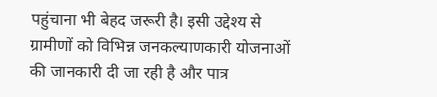पहुंचाना भी बेहद जरूरी है। इसी उद्देश्य से ग्रामीणों को विभिन्न जनकल्याणकारी योजनाओं की जानकारी दी जा रही है और पात्र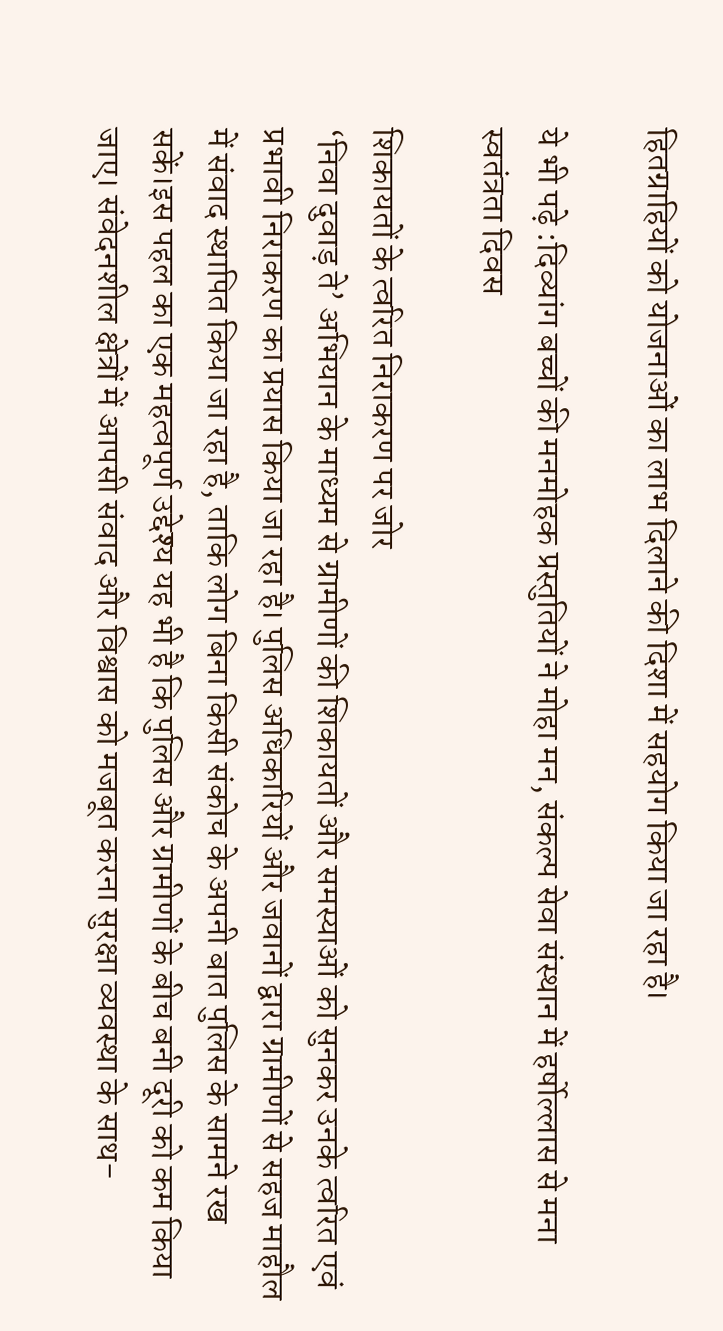हितग्राहियों को योजनाओं का लाभ दिलाने की दिशा में सहयोग किया जा रहा है।

ये भी पढ़े :दिव्यांग बच्चों की मनमोहक प्रस्तुतियों ने मोहा मन, संकल्प सेवा संस्थान में हर्षोल्लास से मना स्वतंत्रता दिवस

शिकायतों के त्वरित निराकरण पर जोर
‘निवा दुवाड़ ते’ अभियान के माध्यम से ग्रामीणों की शिकायतों और समस्याओं को सुनकर उनके त्वरित एवं प्रभावी निराकरण का प्रयास किया जा रहा है। पुलिस अधिकारियों और जवानों द्वारा ग्रामीणों से सहज माहौल में संवाद स्थापित किया जा रहा है, ताकि लोग बिना किसी संकोच के अपनी बात पुलिस के सामने रख सकें।इस पहल का एक महत्वपूर्ण उद्देश्य यह भी है कि पुलिस और ग्रामीणों के बीच बनी दूरी को कम किया जाए। संवेदनशील क्षेत्रों में आपसी संवाद और विश्वास को मजबूत करना सुरक्षा व्यवस्था के साथ-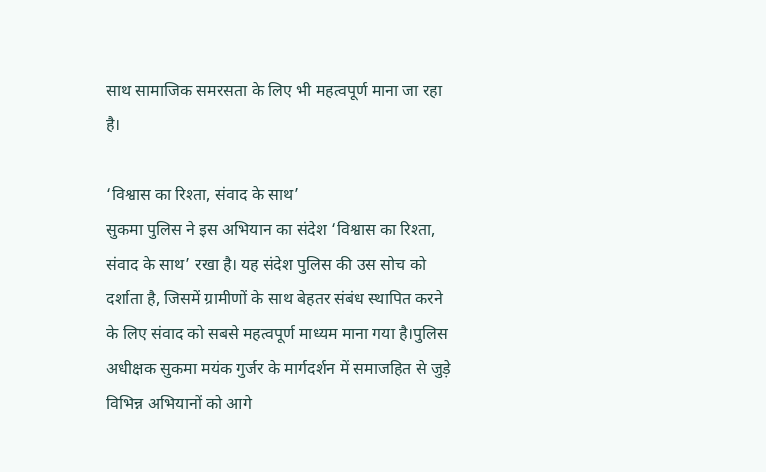साथ सामाजिक समरसता के लिए भी महत्वपूर्ण माना जा रहा है।

‘विश्वास का रिश्ता, संवाद के साथ’
सुकमा पुलिस ने इस अभियान का संदेश ‘विश्वास का रिश्ता, संवाद के साथ’ रखा है। यह संदेश पुलिस की उस सोच को दर्शाता है, जिसमें ग्रामीणों के साथ बेहतर संबंध स्थापित करने के लिए संवाद को सबसे महत्वपूर्ण माध्यम माना गया है।पुलिस अधीक्षक सुकमा मयंक गुर्जर के मार्गदर्शन में समाजहित से जुड़े विभिन्न अभियानों को आगे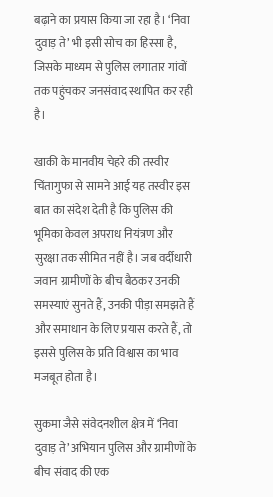बढ़ाने का प्रयास किया जा रहा है। ‘निवा दुवाड़ ते’ भी इसी सोच का हिस्सा है, जिसके माध्यम से पुलिस लगातार गांवों तक पहुंचकर जनसंवाद स्थापित कर रही है।

खाकी के मानवीय चेहरे की तस्वीर
चिंतागुफा से सामने आई यह तस्वीर इस बात का संदेश देती है कि पुलिस की भूमिका केवल अपराध नियंत्रण और सुरक्षा तक सीमित नहीं है। जब वर्दीधारी जवान ग्रामीणों के बीच बैठकर उनकी समस्याएं सुनते हैं, उनकी पीड़ा समझते हैं और समाधान के लिए प्रयास करते हैं, तो इससे पुलिस के प्रति विश्वास का भाव मजबूत होता है।

सुकमा जैसे संवेदनशील क्षेत्र में ‘निवा दुवाड़ ते’ अभियान पुलिस और ग्रामीणों के बीच संवाद की एक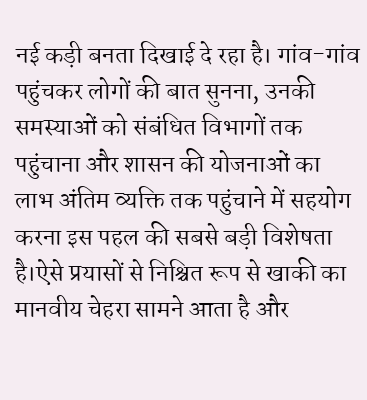नई कड़ी बनता दिखाई दे रहा है। गांव-गांव पहुंचकर लोगों की बात सुनना, उनकी समस्याओं को संबंधित विभागों तक पहुंचाना और शासन की योजनाओं का लाभ अंतिम व्यक्ति तक पहुंचाने में सहयोग करना इस पहल की सबसे बड़ी विशेषता है।ऐसे प्रयासों से निश्चित रूप से खाकी का मानवीय चेहरा सामने आता है और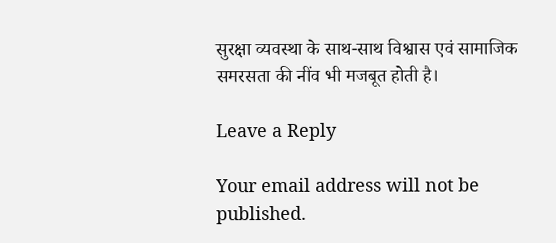सुरक्षा व्यवस्था के साथ-साथ विश्वास एवं सामाजिक समरसता की नींव भी मजबूत होती है।

Leave a Reply

Your email address will not be published.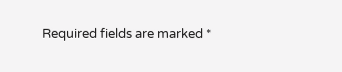Required fields are marked *